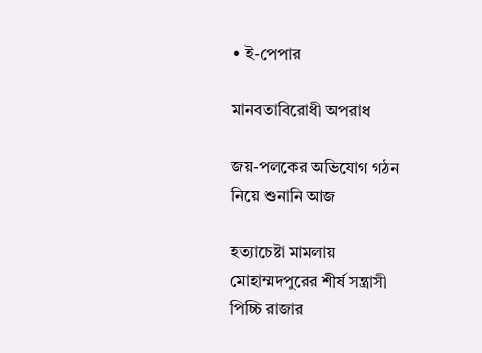• ই-পেপার

মানবতাবিরোধী অপরাধ

জয়-পলকের অভিযোগ গঠন নিয়ে শুনানি আজ

হত্যাচেষ্টা মামলায় মোহাম্মদপুরের শীর্ষ সন্ত্রাসী পিচ্চি রাজার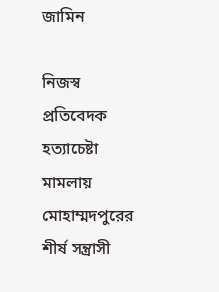জামিন

নিজস্ব প্রতিবেদক
হত্যাচেষ্টা মামলায় মোহাম্মদপুরের শীর্ষ সন্ত্রাসী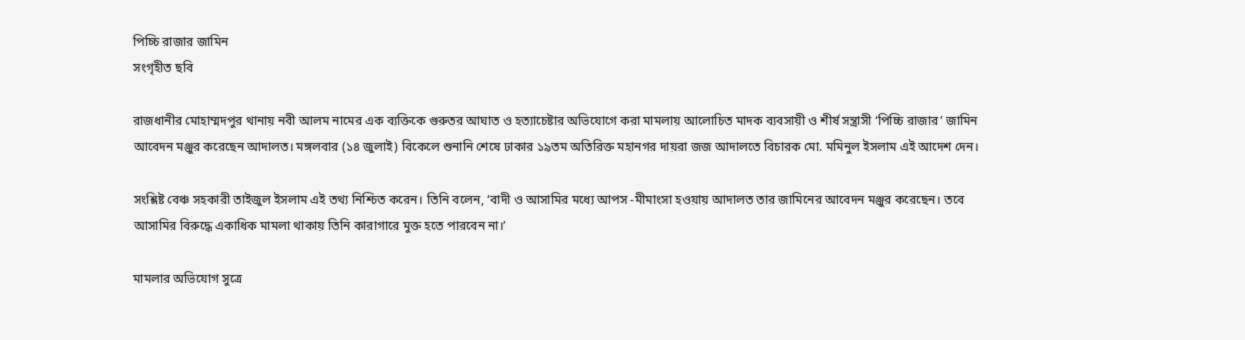পিচ্চি রাজার জামিন
সংগৃহীত ছবি

রাজধানীর মোহাম্মদপুর থানায় নবী আলম নামের এক ব্যক্তিকে গুরুতর আঘাত ও হত্যাচেষ্টার অভিযোগে করা মামলায় আলোচিত মাদক ব্যবসায়ী ও শীর্ষ সন্ত্রাসী ‘পিচ্চি রাজার’ জামিন আবেদন মঞ্জুর করেছেন আদালত। মঙ্গলবার (১৪ জুলাই) বিকেলে শুনানি শেষে ঢাকার ১৯তম অতিরিক্ত মহানগর দায়রা জজ আদালতে বিচারক মো. মমিনুল ইসলাম এই আদেশ দেন।

সংশ্লিষ্ট বেঞ্চ সহকারী তাইজুল ইসলাম এই তথ্য নিশ্চিত করেন। তিনি বলেন, ‘বাদী ও আসামির মধ্যে আপস -মীমাংসা হওয়ায় আদালত তার জামিনের আবেদন মঞ্জুর করেছেন। তবে আসামির বিরুদ্ধে একাধিক মামলা থাকায় তিনি কারাগারে মুক্ত হতে পারবেন না।’

মামলার অভিযোগ সুত্রে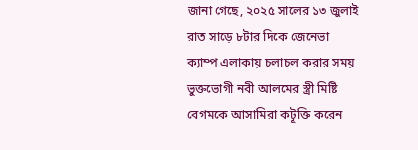জানা গেছে, ২০২৫ সালের ১৩ জুলাই রাত সাড়ে ৮টার দিকে জেনেভা ক্যাম্প এলাকায় চলাচল করার সময় ভুক্তভোগী নবী আলমের স্ত্রী মিষ্টি বেগমকে আসামিরা কটূক্তি করেন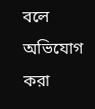বলে অভিযোগ করা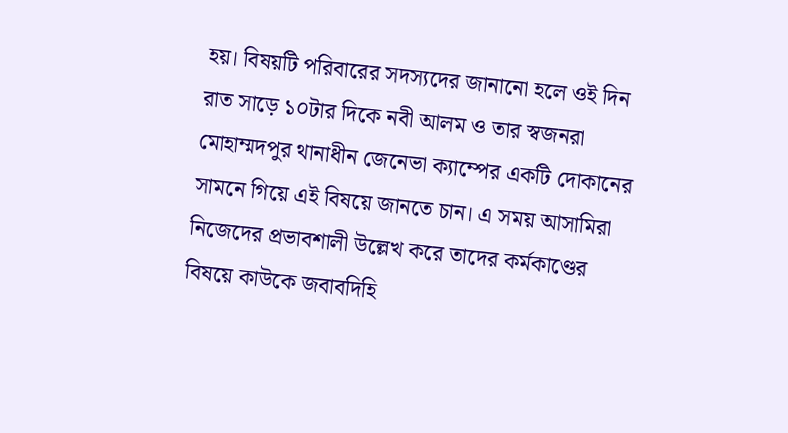হয়। বিষয়টি পরিবারের সদস্যদের জানানো হলে ওই দিন রাত সাড়ে ১০টার দিকে নবী আলম ও তার স্বজনরা মোহাম্মদপুর থানাধীন জেনেভা ক্যাম্পের একটি দোকানের সামনে গিয়ে এই বিষয়ে জানতে চান। এ সময় আসামিরা নিজেদের প্রভাবশালী উল্লেখ করে তাদের কর্মকাণ্ডের বিষয়ে কাউকে জবাবদিহি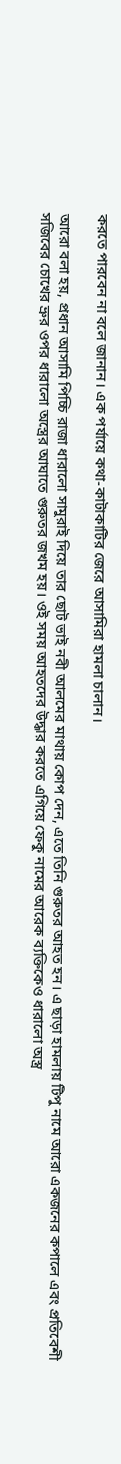করতে পারবেন না বলে জানান। এক পর্যায়ে কথা-কাটাকাটির জেরে আসামিরা হামলা চালান।

আরো বলা হয়, প্রধান আসামি পিচ্চি রাজা ধারালো সামুরাই দিয়ে তার ছোট ভাই নবী আলমের মাথায় কোপ দেন, এতে তিনি গুরুতর আহত হন। এ ছাড়া হামলায় টিপু নামে আরো একজনের কপালে এবং প্রতিবেশী সজিবের চোখের ভ্রুর ওপর ধারালো অস্ত্রের আঘাতে গুরুতর জখম হয়। ওই সময় আহতদের উদ্ধার করতে এগিয়ে ফেকু নামের আরেক ব্যক্তিকেও ধারালো অস্ত্র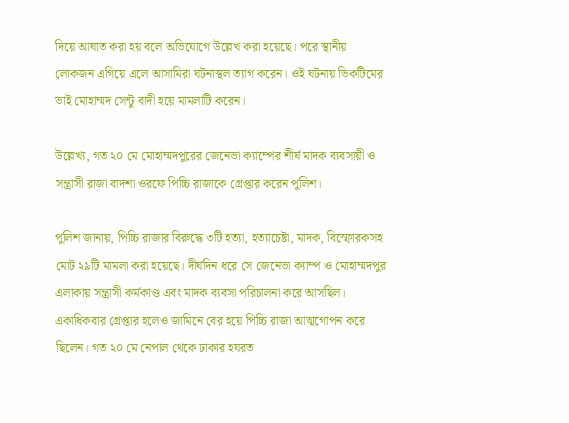দিয়ে আঘাত করা হয় বলে অভিযোগে উল্লেখ করা হয়েছে। পরে স্থানীয় লোকজন এগিয়ে এলে আসামিরা ঘটনাস্থল ত্যাগ করেন। ওই ঘটনায় ভিকটিমের ভাই মোহাম্মদ সেন্টু বাদী হয়ে মামলাটি করেন।

উল্লেখ্য, গত ২০ মে মোহাম্মদপুরের জেনেভা ক্যাম্পের শীর্ষ মাদক ব্যবসায়ী ও সন্ত্রাসী রাজা বাদশা ওরফে পিচ্চি রাজাকে গ্রেপ্তার করেন পুলিশ।

পুলিশ জানায়, পিচ্চি রাজার বিরুদ্ধে ৩টি হত্যা, হত্যাচেষ্টা, মাদক, বিস্ফোরকসহ মোট ২৯টি মামলা করা হয়েছে। দীর্ঘদিন ধরে সে জেনেভা ক্যাম্প ও মোহাম্মদপুর এলাকায় সন্ত্রাসী কর্মকাণ্ড এবং মাদক ব্যবসা পরিচালনা করে আসছিল। একাধিকবার গ্রেপ্তার হলেও জামিনে বের হয়ে পিচ্চি রাজা আত্মগোপন করে ছিলেন। গত ২০ মে নেপাল থেকে ঢাকার হযরত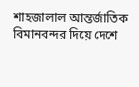শাহজালাল আন্তর্জাতিক বিমানবন্দর দিয়ে দেশে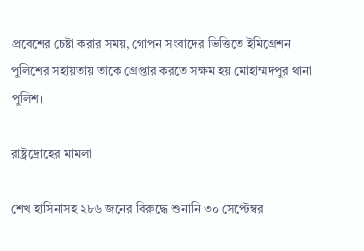প্রবেশের চেষ্টা করার সময়, গোপন সংবাদের ভিত্তিতে ইমিগ্রেশন পুলিশের সহায়তায় তাকে গ্রেপ্তার করতে সক্ষম হয় মোহাম্মদপুর থানা পুলিশ।

রাষ্ট্রদ্রোহের মামলা

শেখ হাসিনাসহ ২৮৬ জনের বিরুদ্ধে শুনানি ৩০ সেপ্টেম্বর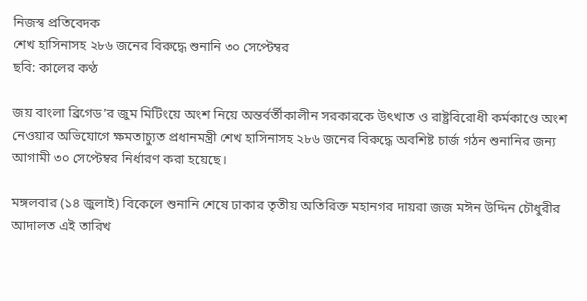নিজস্ব প্রতিবেদক
শেখ হাসিনাসহ ২৮৬ জনের বিরুদ্ধে শুনানি ৩০ সেপ্টেম্বর
ছবি: কালের কণ্ঠ

জয় বাংলা ব্রিগেড’র জুম মিটিংয়ে অংশ নিয়ে অন্তর্বর্তীকালীন সরকারকে উৎখাত ও রাষ্ট্রবিরোধী কর্মকাণ্ডে অংশ নেওয়ার অভিযোগে ক্ষমতাচ্যুত প্রধানমন্ত্রী শেখ হাসিনাসহ ২৮৬ জনের বিরুদ্ধে অবশিষ্ট চার্জ গঠন শুনানির জন্য আগামী ৩০ সেপ্টেম্বর নির্ধারণ করা হয়েছে।

মঙ্গলবার (১৪ জুলাই) বিকেলে শুনানি শেষে ঢাকার তৃতীয় অতিরিক্ত মহানগর দায়রা জজ মঈন উদ্দিন চৌধুরীর আদালত এই তারিখ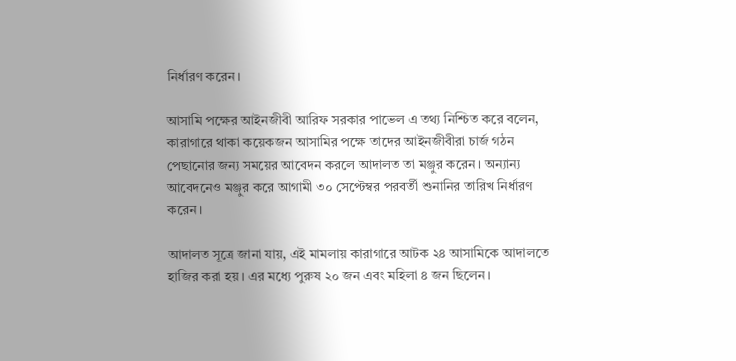নির্ধারণ করেন।

আসামি পক্ষের আইনজীবী আরিফ সরকার পাভেল এ তথ্য নিশ্চিত করে বলেন, কারাগারে থাকা কয়েকজন আসামির পক্ষে তাদের আইনজীবীরা চার্জ গঠন পেছানোর জন্য সময়ের আবেদন করলে আদালত তা মঞ্জুর করেন। অন্যান্য আবেদনেও মঞ্জুর করে আগামী ৩০ সেপ্টেম্বর পরবর্তী শুনানির তারিখ নির্ধারণ করেন।

আদালত সূত্রে জানা যায়, এই মামলায় কারাগারে আটক ২৪ আসামিকে আদালতে হাজির করা হয়। এর মধ্যে পুরুষ ২০ জন এবং মহিলা ৪ জন ছিলেন।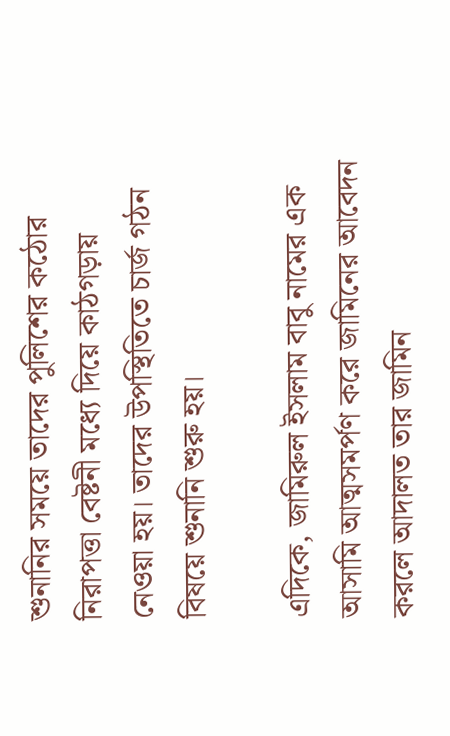শুনানির সময়ে তাদের পুলিশের কঠোর নিরাপত্তা বেষ্টনী মধ্যে দিয়ে কাঠগড়ায় নেওয়া হয়। তাদের উপস্থিতিতে চার্জ গঠন বিষয়ে শুনানি শুরু হয়।

এদিকে, জামিরুল ইসলাম বাবু নামের এক আসামি আত্মসমর্পণ করে জামিনের আবেদন করলে আদালত তার জামিন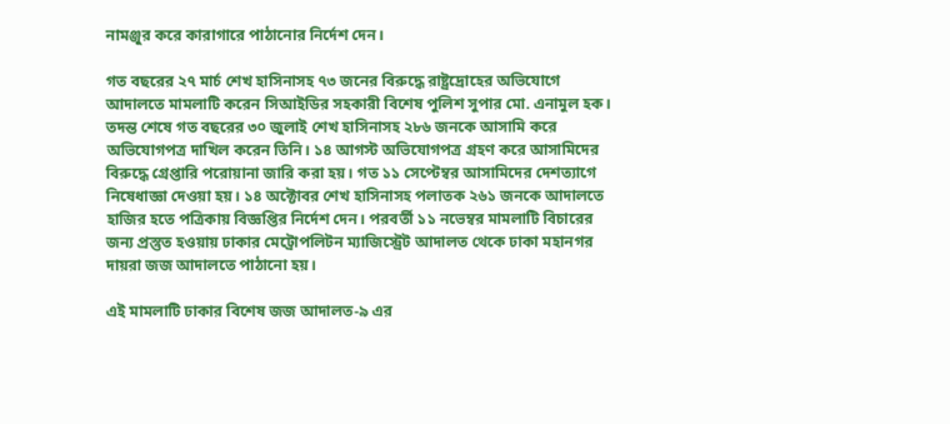নামঞ্জুর করে কারাগারে পাঠানোর নির্দেশ দেন।

গত বছরের ২৭ মার্চ শেখ হাসিনাসহ ৭৩ জনের বিরুদ্ধে রাষ্ট্রদ্রোহের অভিযোগে আদালতে মামলাটি করেন সিআইডির সহকারী বিশেষ পুলিশ সুপার মো. এনামুল হক। তদন্ত শেষে গত বছরের ৩০ জুলাই শেখ হাসিনাসহ ২৮৬ জনকে আসামি করে অভিযোগপত্র দাখিল করেন তিনি। ১৪ আগস্ট অভিযোগপত্র গ্রহণ করে আসামিদের বিরুদ্ধে গ্রেপ্তারি পরোয়ানা জারি করা হয়। গত ১১ সেপ্টেম্বর আসামিদের দেশত্যাগে নিষেধাজ্ঞা দেওয়া হয়। ১৪ অক্টোবর শেখ হাসিনাসহ পলাতক ২৬১ জনকে আদালতে হাজির হতে পত্রিকায় বিজ্ঞপ্তির নির্দেশ দেন। পরবর্তী ১১ নভেম্বর মামলাটি বিচারের জন্য প্রস্তুত হওয়ায় ঢাকার মেট্রোপলিটন ম্যাজিস্ট্রেট আদালত থেকে ঢাকা মহানগর দায়রা জজ আদালতে পাঠানো হয়।

এই মামলাটি ঢাকার বিশেষ জজ আদালত-৯ এর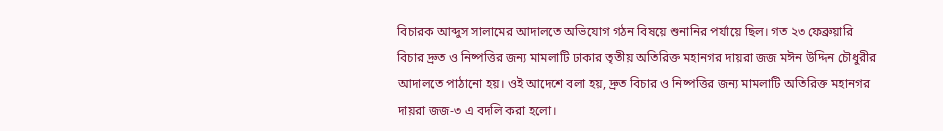বিচারক আব্দুস সালামের আদালতে অভিযোগ গঠন বিষয়ে শুনানির পর্যায়ে ছিল। গত ২৩ ফেব্রুয়ারি বিচার দ্রুত ও নিষ্পত্তির জন্য মামলাটি ঢাকার তৃতীয় অতিরিক্ত মহানগর দায়রা জজ মঈন উদ্দিন চৌধুরীর আদালতে পাঠানো হয়। ওই আদেশে বলা হয়, দ্রুত বিচার ও নিষ্পত্তির জন্য মামলাটি অতিরিক্ত মহানগর দায়রা জজ-৩ এ বদলি করা হলো।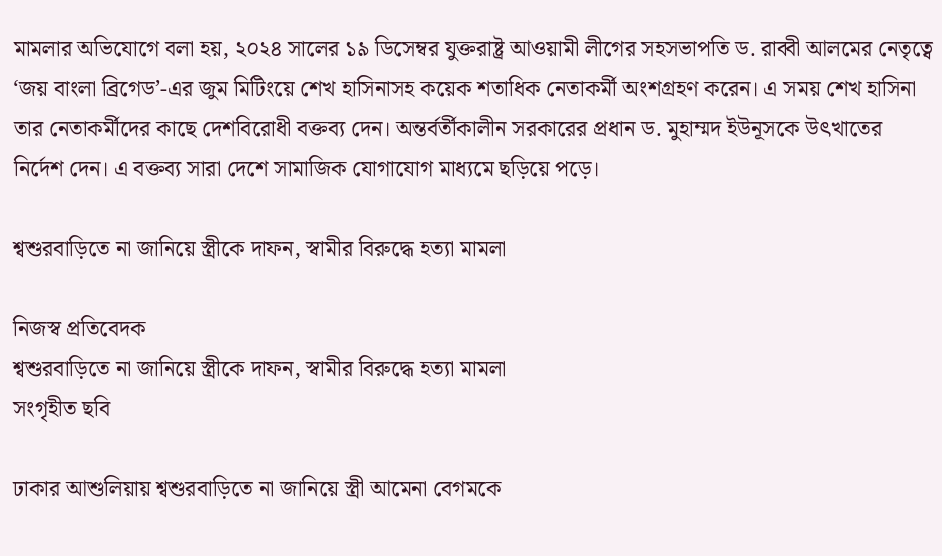মামলার অভিযোগে বলা হয়, ২০২৪ সালের ১৯ ডিসেম্বর যুক্তরাষ্ট্র আওয়ামী লীগের সহসভাপতি ড. রাব্বী আলমের নেতৃত্বে ‘জয় বাংলা ব্রিগেড’-এর জুম মিটিংয়ে শেখ হাসিনাসহ কয়েক শতাধিক নেতাকর্মী অংশগ্রহণ করেন। এ সময় শেখ হাসিনা তার নেতাকর্মীদের কাছে দেশবিরোধী বক্তব্য দেন। অন্তর্বর্তীকালীন সরকারের প্রধান ড. মুহাম্মদ ইউনূসকে উৎখাতের নির্দেশ দেন। এ বক্তব্য সারা দেশে সামাজিক যোগাযোগ মাধ্যমে ছড়িয়ে পড়ে।

শ্বশুরবাড়িতে না জানিয়ে স্ত্রীকে দাফন, স্বামীর বিরুদ্ধে হত্যা মামলা

নিজস্ব প্রতিবেদক
শ্বশুরবাড়িতে না জানিয়ে স্ত্রীকে দাফন, স্বামীর বিরুদ্ধে হত্যা মামলা
সংগৃহীত ছবি

ঢাকার আশুলিয়ায় শ্বশুরবাড়িতে না জানিয়ে স্ত্রী আমেনা বেগমকে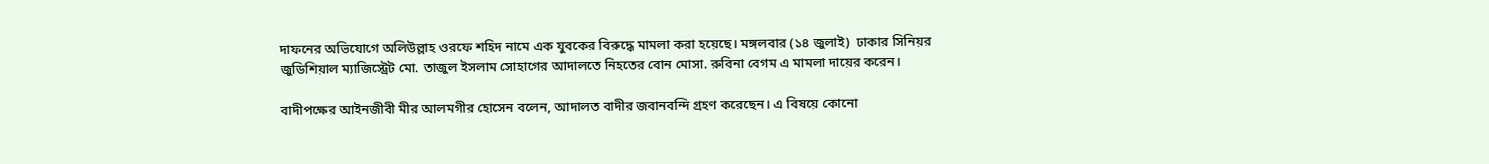দাফনের অভিযোগে অলিউল্লাহ ওরফে শহিদ নামে এক যুবকের বিরুদ্ধে মামলা করা হয়েছে। মঙ্গলবার (১৪ জুলাই)  ঢাকার সিনিয়র জুডিশিয়াল ম্যাজিস্ট্রেট মো. তাজুল ইসলাম সোহাগের আদালতে নিহতের বোন মোসা. রুবিনা বেগম এ মামলা দায়ের করেন।

বাদীপক্ষের আইনজীবী মীর আলমগীর হোসেন বলেন, আদালত বাদীর জবানবন্দি গ্রহণ করেছেন। এ বিষয়ে কোনো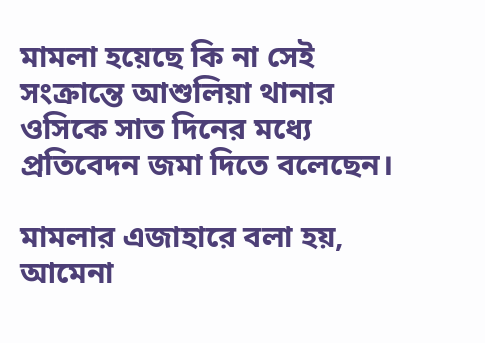মামলা হয়েছে কি না সেই সংক্রান্তে আশুলিয়া থানার ওসিকে সাত দিনের মধ্যে প্রতিবেদন জমা দিতে বলেছেন।

মামলার এজাহারে বলা হয়, আমেনা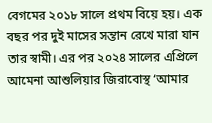বেগমের ২০১৮ সালে প্রথম বিয়ে হয়। এক বছর পর দুই মাসের সন্তান রেখে মারা যান তার স্বামী। এর পর ২০২৪ সালের এপ্রিলে আমেনা আশুলিয়ার জিরাবোস্থ ‘আমার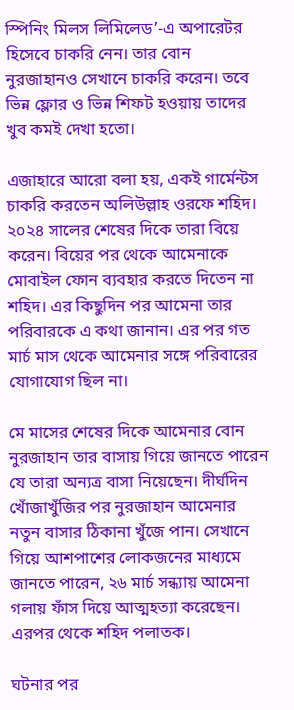স্পিনিং মিলস লিমিলেড’-এ অপারেটর হিসেবে চাকরি নেন। তার বোন নুরজাহানও সেখানে চাকরি করেন। তবে ভিন্ন ফ্লোর ও ভিন্ন শিফট হওয়ায় তাদের খুব কমই দেখা হতো।

এজাহারে আরো বলা হয়, একই গার্মেন্টস চাকরি করতেন অলিউল্লাহ ওরফে শহিদ। ২০২৪ সালের শেষের দিকে তারা বিয়ে করেন। বিয়ের পর থেকে আমেনাকে মোবাইল ফোন ব্যবহার করতে দিতেন না শহিদ। এর কিছুদিন পর আমেনা তার পরিবারকে এ কথা জানান। এর পর গত মার্চ মাস থেকে আমেনার সঙ্গে পরিবারের যোগাযোগ ছিল না।

মে মাসের শেষের দিকে আমেনার বোন নুরজাহান তার বাসায় গিয়ে জানতে পারেন যে তারা অন্যত্র বাসা নিয়েছেন। দীর্ঘদিন খোঁজাখুঁজির পর নুরজাহান আমেনার নতুন বাসার ঠিকানা খুঁজে পান। সেখানে গিয়ে আশপাশের লোকজনের মাধ্যমে জানতে পারেন, ২৬ মার্চ সন্ধ্যায় আমেনা গলায় ফাঁস দিয়ে আত্মহত্যা করেছেন। এরপর থেকে শহিদ পলাতক।

ঘটনার পর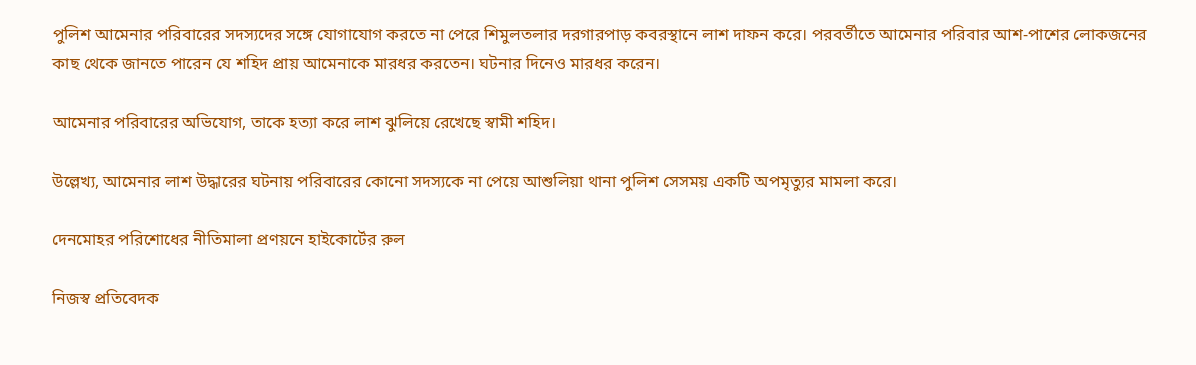পুলিশ আমেনার পরিবারের সদস্যদের সঙ্গে যোগাযোগ করতে না পেরে শিমুলতলার দরগারপাড় কবরস্থানে লাশ দাফন করে। পরবর্তীতে আমেনার পরিবার আশ-পাশের লোকজনের কাছ থেকে জানতে পারেন যে শহিদ প্রায় আমেনাকে মারধর করতেন। ঘটনার দিনেও মারধর করেন।

আমেনার পরিবারের অভিযোগ, তাকে হত্যা করে লাশ ঝুলিয়ে রেখেছে স্বামী শহিদ।

উল্লেখ্য, আমেনার লাশ উদ্ধারের ঘটনায় পরিবারের কোনো সদস্যকে না পেয়ে আশুলিয়া থানা পুলিশ সেসময় একটি অপমৃত্যুর মামলা করে।

দেনমোহর পরিশোধের নীতিমালা প্রণয়নে হাইকোর্টের রুল

নিজস্ব প্রতিবেদক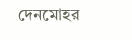দেনমোহর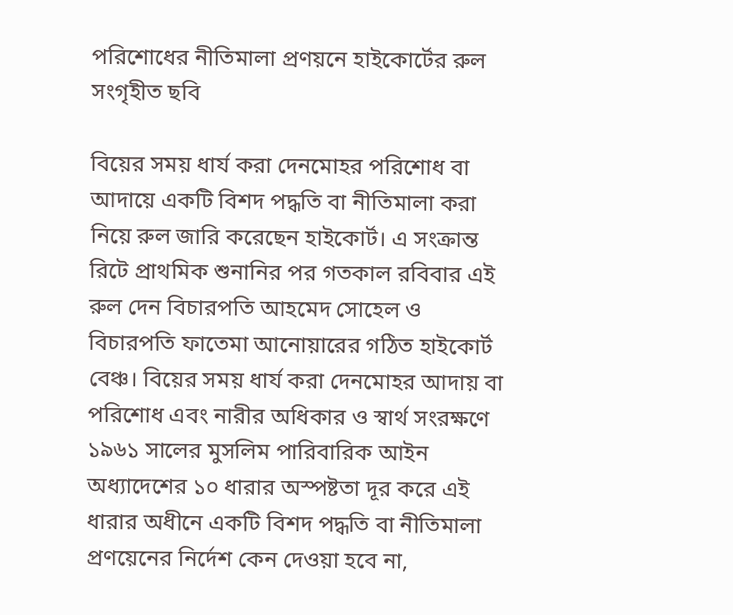পরিশোধের নীতিমালা প্রণয়নে হাইকোর্টের রুল
সংগৃহীত ছবি

বিয়ের সময় ধার্য করা দেনমোহর পরিশোধ বা আদায়ে একটি বিশদ পদ্ধতি বা নীতিমালা করা নিয়ে রুল জারি করেছেন হাইকোর্ট। এ সংক্রান্ত রিটে প্রাথমিক শুনানির পর গতকাল রবিবার এই রুল দেন বিচারপতি আহমেদ সোহেল ও বিচারপতি ফাতেমা আনোয়ারের গঠিত হাইকোর্ট বেঞ্চ। বিয়ের সময় ধার্য করা দেনমোহর আদায় বা পরিশোধ এবং নারীর অধিকার ও স্বার্থ সংরক্ষণে ১৯৬১ সালের মুসলিম পারিবারিক আইন অধ্যাদেশের ১০ ধারার অস্পষ্টতা দূর করে এই ধারার অধীনে একটি বিশদ পদ্ধতি বা নীতিমালা প্রণয়েনের নির্দেশ কেন দেওয়া হবে না,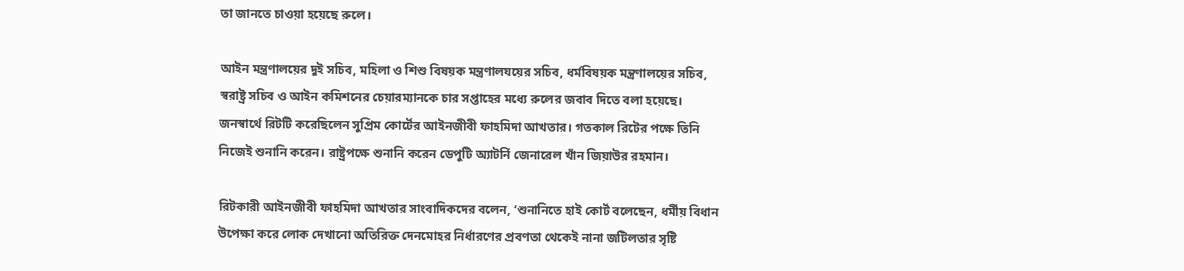তা জানতে চাওয়া হয়েছে রুলে।

আইন মন্ত্রণালয়ের দুই সচিব, মহিলা ও শিশু বিষয়ক মন্ত্রণালযয়ের সচিব, ধর্মবিষয়ক মন্ত্রণালয়ের সচিব, স্বরাষ্ট্র সচিব ও আইন কমিশনের চেয়ারম্যানকে চার সপ্তাহের মধ্যে রুলের জবাব দিতে বলা হয়েছে। জনস্বার্থে রিটটি করেছিলেন সুপ্রিম কোর্টের আইনজীবী ফাহমিদা আখতার। গতকাল রিটের পক্ষে তিনি নিজেই শুনানি করেন। রাষ্ট্রপক্ষে শুনানি করেন ডেপুটি অ্যাটর্নি জেনারেল খাঁন জিয়াউর রহমান।

রিটকারী আইনজীবী ফাহমিদা আখতার সাংবাদিকদের বলেন, ‘শুনানিতে হাই কোর্ট বলেছেন, ধর্মীয় বিধান উপেক্ষা করে লোক দেখানো অতিরিক্ত দেনমোহর নির্ধারণের প্রবণতা থেকেই নানা জটিলতার সৃষ্টি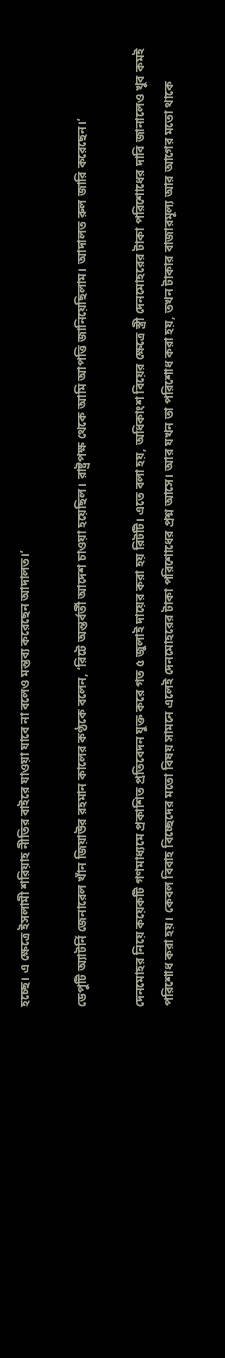হচ্ছে। এ ক্ষেত্রে ইসলামী শরিয়াহ নীতির বাইরে যাওয়া যাবে না বলেও মন্তব্য করেছেন আদালত।’

ডেপুটি অ্যাটর্নি জেনারেল খাঁন জিয়াউর রহমান কালের কণ্ঠকে বলেন, ‘রিটে অন্তর্বর্তী আদেশ চাওয়া হয়েছিল। রাষ্ট্রপক্ষ থেকে আমি আপত্তি জানিয়েছিলাম। আদালত রুল জারি করেছেন।’

দেনমোহর নিয়ে কয়েকটি গণমাধ্যমে প্রকাশিত প্রতিবেদন যুক্ত করে গত ৫ জুলাই দায়ের করা হয় রিটটি। এতে বলা হয়, অধিকাংশ বিয়ের ক্ষেত্রে স্ত্রী দেনমোহরের টাকা পরিশোধের দাবি জানালেও খুব কমই পরিশোধ করা হয়। কেবল বিবাহ বিচ্ছেদের মতো বিষয় সামনে এলেই দেনমোহরের টাকা পরিশোধের প্রশ্ন আসে। আর যখন তা পরিশোধ করা হয়, তখন টাকার বাজারমূল্য আর আগের মতো থাকে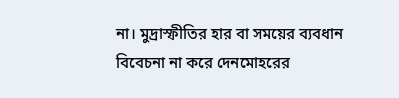না। মুদ্রাস্ফীতির হার বা সময়ের ব্যবধান বিবেচনা না করে দেনমোহরের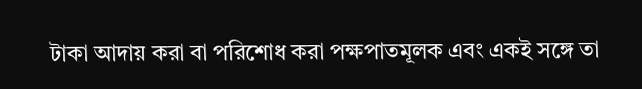টাকা আদায় করা বা পরিশোধ করা পক্ষপাতমূলক এবং একই সঙ্গে তা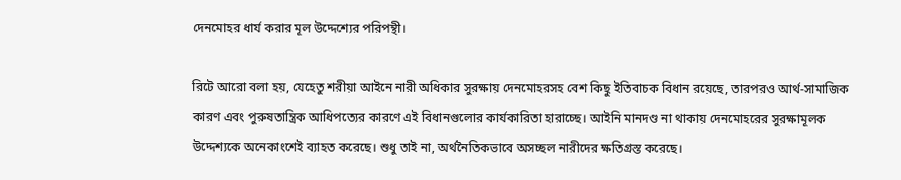দেনমোহর ধার্য করার মূল উদ্দেশ্যের পরিপন্থী।

রিটে আরো বলা হয়, যেহেতু শরীয়া আইনে নারী অধিকার সুরক্ষায় দেনমোহরসহ বেশ কিছু ইতিবাচক বিধান রয়েছে, তারপরও আর্থ-সামাজিক কারণ এবং পুরুষতান্ত্রিক আধিপত্যের কারণে এই বিধানগুলোর কার্যকারিতা হারাচ্ছে। আইনি মানদণ্ড না থাকায় দেনমোহরের সুরক্ষামূলক উদ্দেশ্যকে অনেকাংশেই ব্যাহত করেছে। শুধু তাই না, অর্থনৈতিকভাবে অসচ্ছল নারীদের ক্ষতিগ্রস্ত করেছে।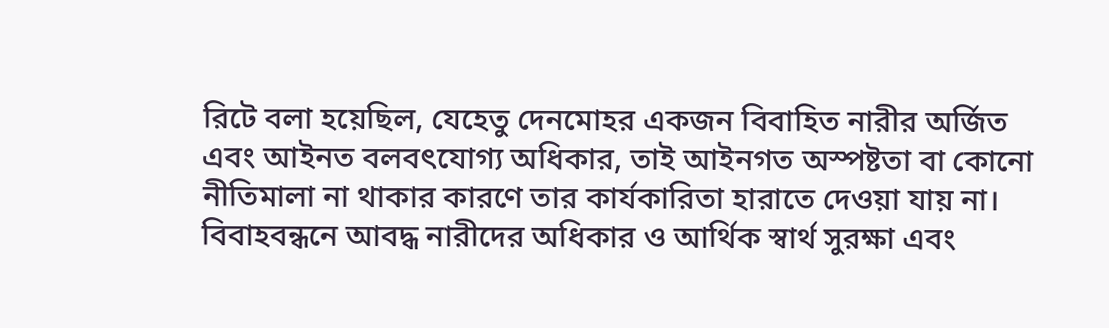রিটে বলা হয়েছিল, যেহেতু দেনমোহর একজন বিবাহিত নারীর অর্জিত এবং আইনত বলবৎযোগ্য অধিকার, তাই আইনগত অস্পষ্টতা বা কোনো নীতিমালা না থাকার কারণে তার কার্যকারিতা হারাতে দেওয়া যায় না। বিবাহবন্ধনে আবদ্ধ নারীদের অধিকার ও আর্থিক স্বার্থ সুরক্ষা এবং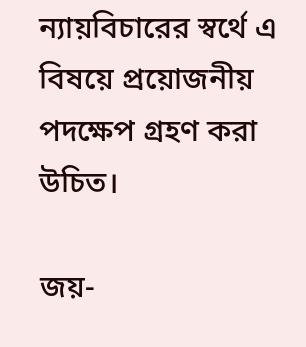ন্যায়বিচারের স্বর্থে এ বিষয়ে প্রয়োজনীয় পদক্ষেপ গ্রহণ করা উচিত।

জয়-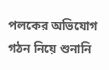পলকের অভিযোগ গঠন নিয়ে শুনানি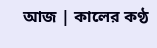আজ | কালের কণ্ঠ